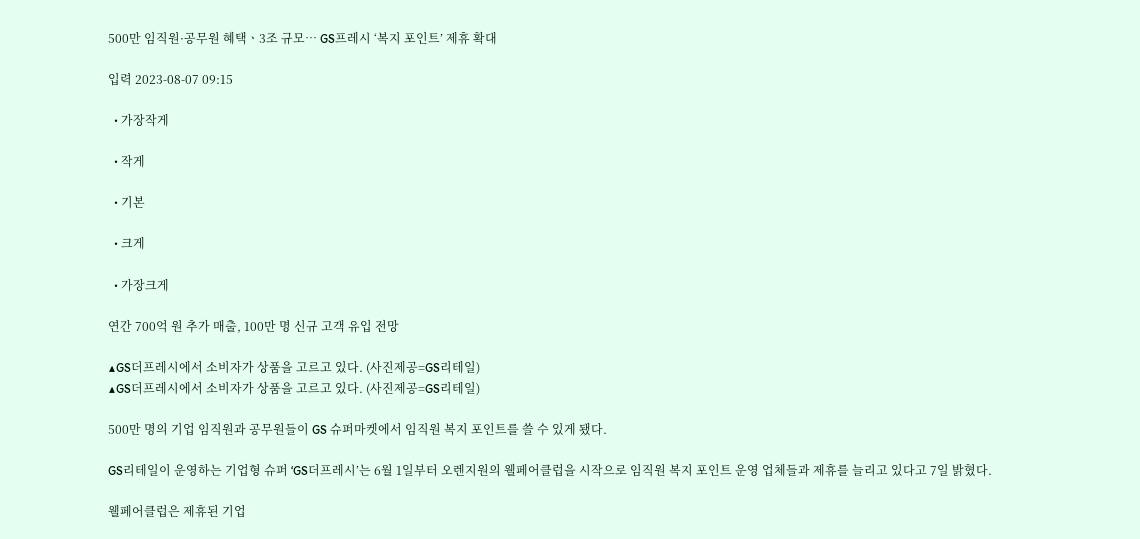500만 임직원·공무원 혜택ㆍ3조 규모… GS프레시 ‘복지 포인트’ 제휴 확대

입력 2023-08-07 09:15

  • 가장작게

  • 작게

  • 기본

  • 크게

  • 가장크게

연간 700억 원 추가 매출, 100만 명 신규 고객 유입 전망

▲GS더프레시에서 소비자가 상품을 고르고 있다. (사진제공=GS리테일)
▲GS더프레시에서 소비자가 상품을 고르고 있다. (사진제공=GS리테일)

500만 명의 기업 임직원과 공무원들이 GS 슈퍼마켓에서 임직원 복지 포인트를 쓸 수 있게 됐다.

GS리테일이 운영하는 기업형 슈퍼 ‘GS더프레시’는 6월 1일부터 오렌지원의 웰페어클럽을 시작으로 임직원 복지 포인트 운영 업체들과 제휴를 늘리고 있다고 7일 밝혔다.

웰페어클럽은 제휴된 기업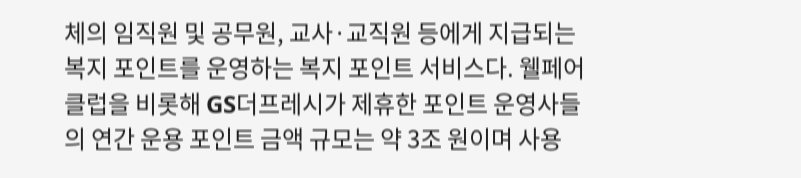체의 임직원 및 공무원, 교사·교직원 등에게 지급되는 복지 포인트를 운영하는 복지 포인트 서비스다. 웰페어클럽을 비롯해 GS더프레시가 제휴한 포인트 운영사들의 연간 운용 포인트 금액 규모는 약 3조 원이며 사용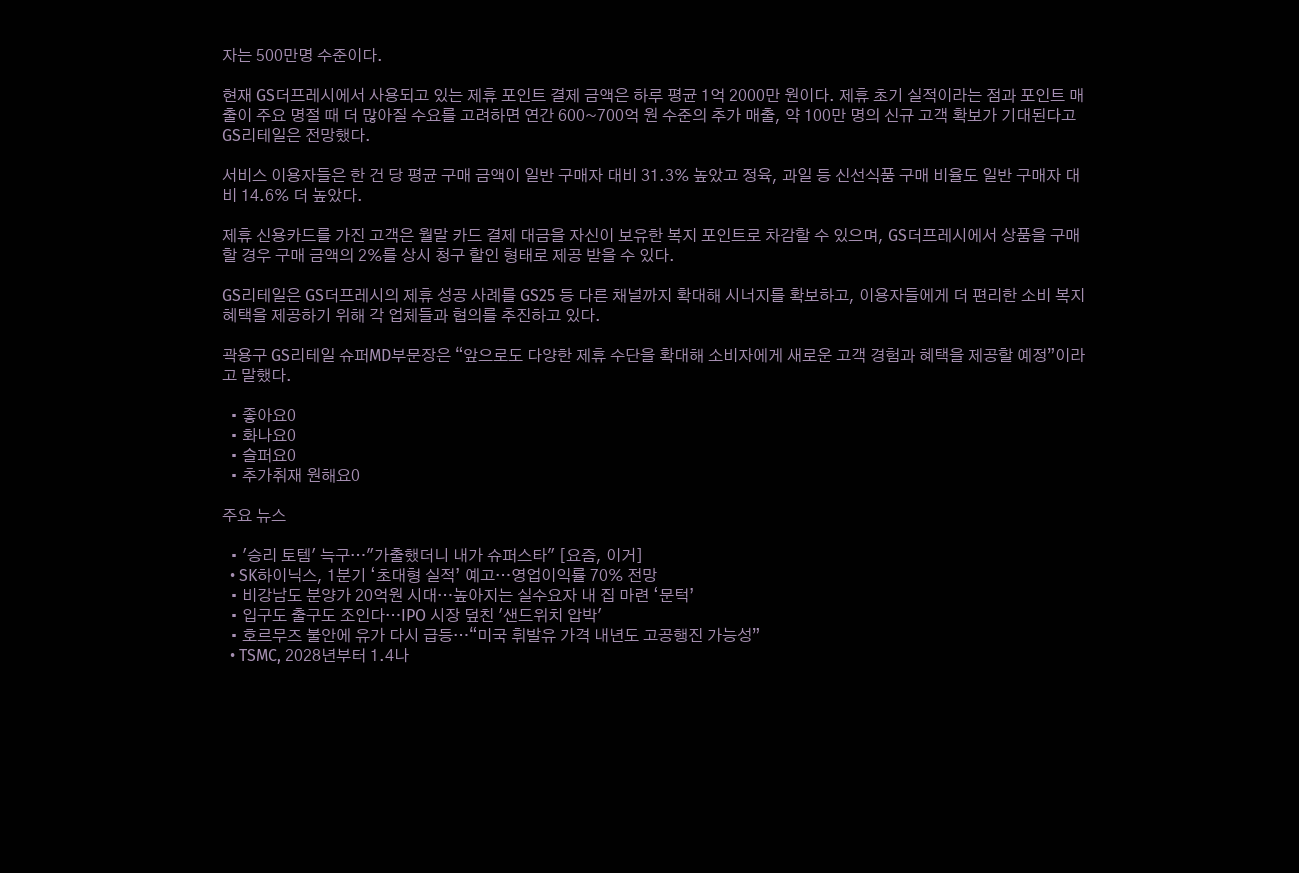자는 500만명 수준이다.

현재 GS더프레시에서 사용되고 있는 제휴 포인트 결제 금액은 하루 평균 1억 2000만 원이다. 제휴 초기 실적이라는 점과 포인트 매출이 주요 명절 때 더 많아질 수요를 고려하면 연간 600~700억 원 수준의 추가 매출, 약 100만 명의 신규 고객 확보가 기대된다고 GS리테일은 전망했다.

서비스 이용자들은 한 건 당 평균 구매 금액이 일반 구매자 대비 31.3% 높았고 정육, 과일 등 신선식품 구매 비율도 일반 구매자 대비 14.6% 더 높았다.

제휴 신용카드를 가진 고객은 월말 카드 결제 대금을 자신이 보유한 복지 포인트로 차감할 수 있으며, GS더프레시에서 상품을 구매할 경우 구매 금액의 2%를 상시 청구 할인 형태로 제공 받을 수 있다.

GS리테일은 GS더프레시의 제휴 성공 사례를 GS25 등 다른 채널까지 확대해 시너지를 확보하고, 이용자들에게 더 편리한 소비 복지 혜택을 제공하기 위해 각 업체들과 협의를 추진하고 있다.

곽용구 GS리테일 슈퍼MD부문장은 “앞으로도 다양한 제휴 수단을 확대해 소비자에게 새로운 고객 경험과 혜택을 제공할 예정”이라고 말했다.

  • 좋아요0
  • 화나요0
  • 슬퍼요0
  • 추가취재 원해요0

주요 뉴스

  • '승리 토템' 늑구…"가출했더니 내가 슈퍼스타" [요즘, 이거]
  • SK하이닉스, 1분기 ‘초대형 실적’ 예고…영업이익률 70% 전망
  • 비강남도 분양가 20억원 시대…높아지는 실수요자 내 집 마련 ‘문턱’
  • 입구도 출구도 조인다…IPO 시장 덮친 '샌드위치 압박'
  • 호르무즈 불안에 유가 다시 급등…“미국 휘발유 가격 내년도 고공행진 가능성”
  • TSMC, 2028년부터 1.4나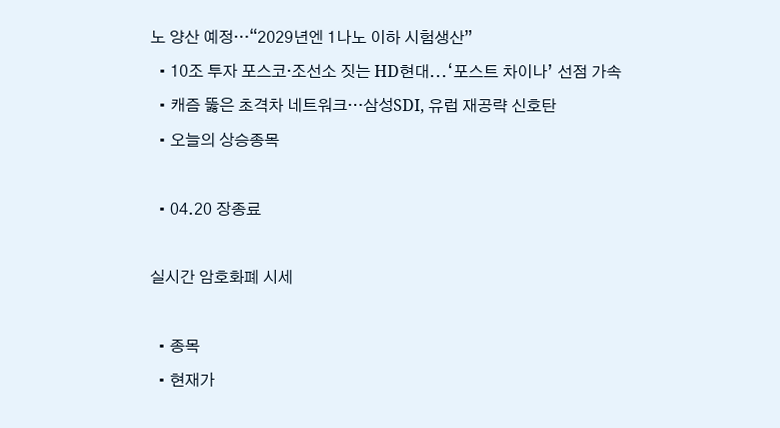노 양산 예정…“2029년엔 1나노 이하 시험생산”
  • 10조 투자 포스코·조선소 짓는 HD현대...‘포스트 차이나’ 선점 가속
  • 캐즘 뚫은 초격차 네트워크…삼성SDI, 유럽 재공략 신호탄
  • 오늘의 상승종목

  • 04.20 장종료

실시간 암호화폐 시세

  • 종목
  • 현재가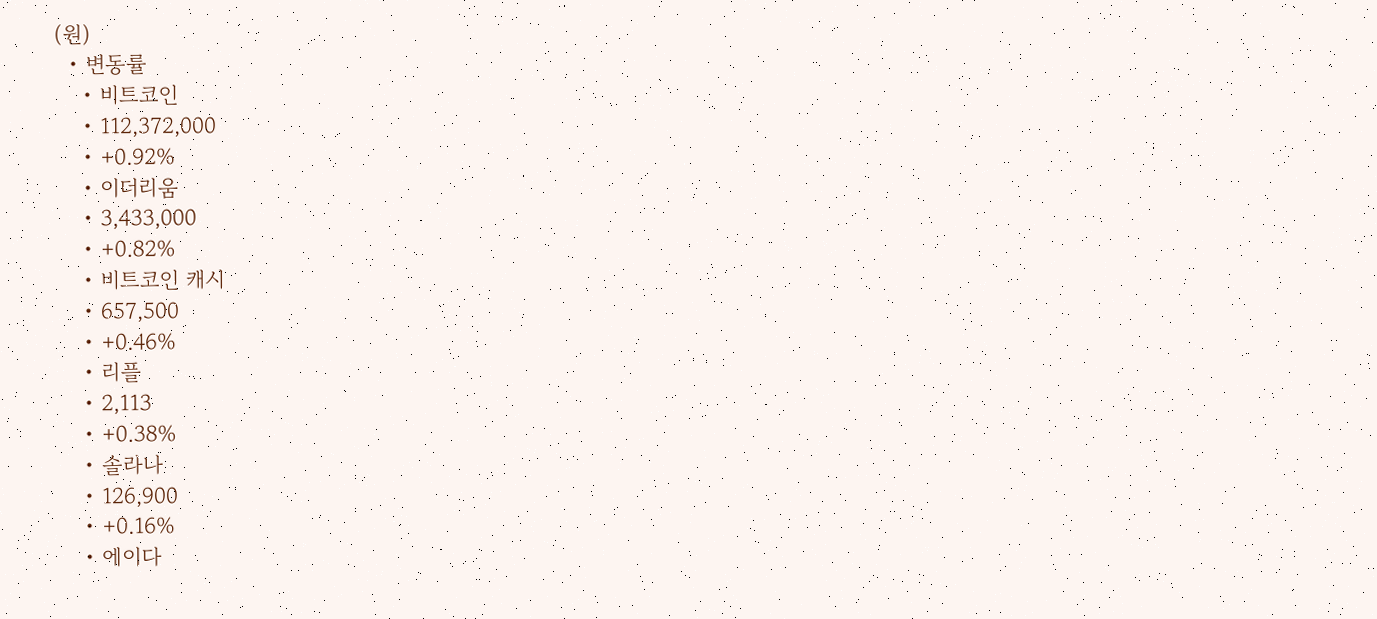(원)
  • 변동률
    • 비트코인
    • 112,372,000
    • +0.92%
    • 이더리움
    • 3,433,000
    • +0.82%
    • 비트코인 캐시
    • 657,500
    • +0.46%
    • 리플
    • 2,113
    • +0.38%
    • 솔라나
    • 126,900
    • +0.16%
    • 에이다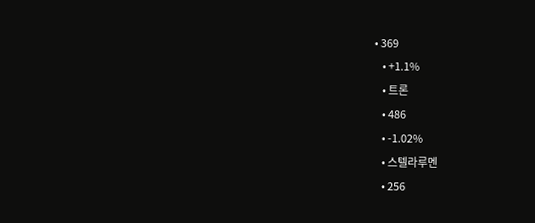• 369
    • +1.1%
    • 트론
    • 486
    • -1.02%
    • 스텔라루멘
    • 256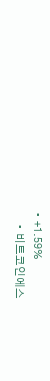• +1.59%
    • 비트코인에스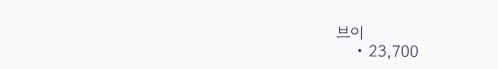브이
    • 23,700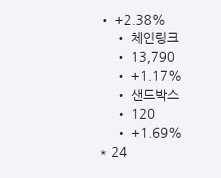• +2.38%
    • 체인링크
    • 13,790
    • +1.17%
    • 샌드박스
    • 120
    • +1.69%
* 24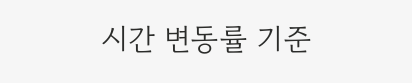시간 변동률 기준